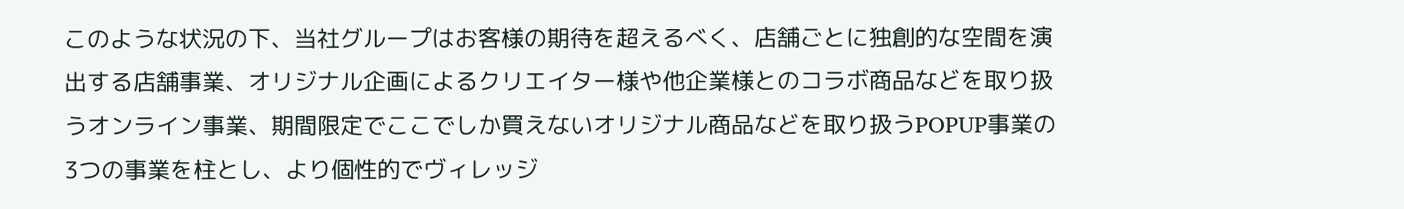このような状況の下、当社グループはお客様の期待を超えるべく、店舗ごとに独創的な空間を演出する店舗事業、オリジナル企画によるクリエイター様や他企業様とのコラボ商品などを取り扱うオンライン事業、期間限定でここでしか買えないオリジナル商品などを取り扱うPOPUP事業の3つの事業を柱とし、より個性的でヴィレッジ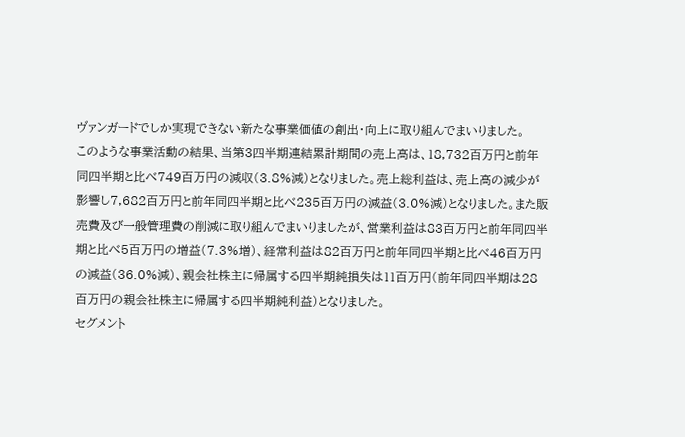ヴァンガードでしか実現できない新たな事業価値の創出・向上に取り組んでまいりました。
このような事業活動の結果、当第3四半期連結累計期間の売上高は、18,732百万円と前年同四半期と比べ749百万円の減収(3.8%減)となりました。売上総利益は、売上高の減少が影響し7,682百万円と前年同四半期と比べ235百万円の減益(3.0%減)となりました。また販売費及び一般管理費の削減に取り組んでまいりましたが、営業利益は83百万円と前年同四半期と比べ5百万円の増益(7.3%増)、経常利益は82百万円と前年同四半期と比べ46百万円の減益(36.0%減)、親会社株主に帰属する四半期純損失は11百万円(前年同四半期は28百万円の親会社株主に帰属する四半期純利益)となりました。
セグメント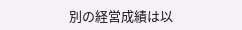別の経営成績は以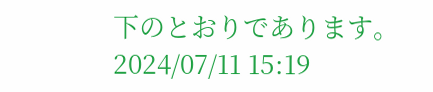下のとおりであります。
2024/07/11 15:19